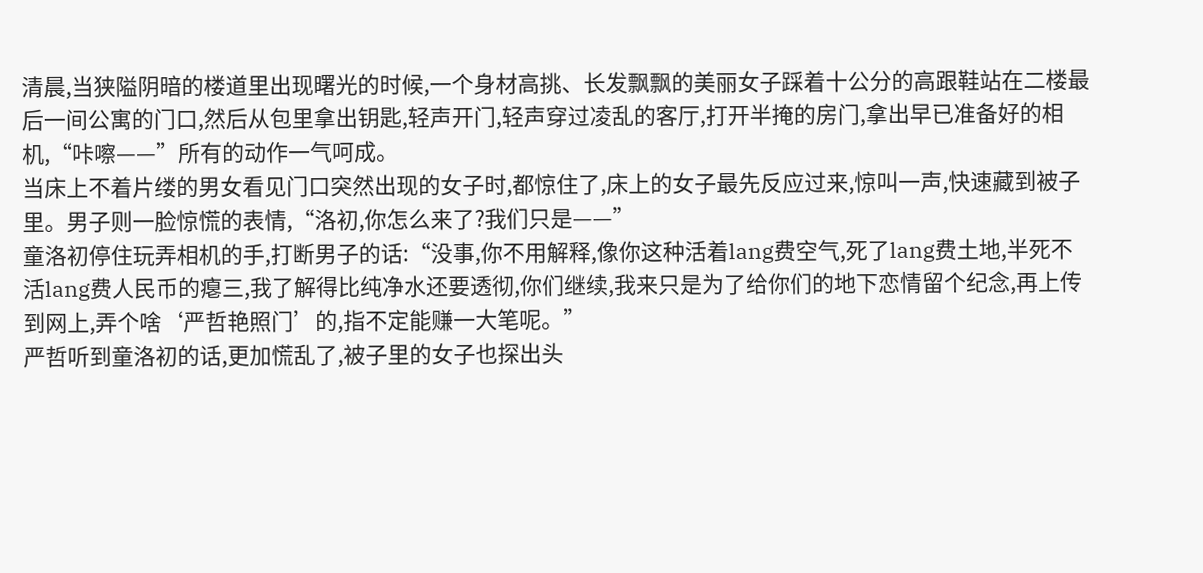清晨,当狭隘阴暗的楼道里出现曙光的时候,一个身材高挑、长发飘飘的美丽女子踩着十公分的高跟鞋站在二楼最后一间公寓的门口,然后从包里拿出钥匙,轻声开门,轻声穿过凌乱的客厅,打开半掩的房门,拿出早已准备好的相机,“咔嚓——”所有的动作一气呵成。
当床上不着片缕的男女看见门口突然出现的女子时,都惊住了,床上的女子最先反应过来,惊叫一声,快速藏到被子里。男子则一脸惊慌的表情,“洛初,你怎么来了?我们只是——”
童洛初停住玩弄相机的手,打断男子的话:“没事,你不用解释,像你这种活着lang费空气,死了lang费土地,半死不活lang费人民币的瘪三,我了解得比纯净水还要透彻,你们继续,我来只是为了给你们的地下恋情留个纪念,再上传到网上,弄个啥‘严哲艳照门’的,指不定能赚一大笔呢。”
严哲听到童洛初的话,更加慌乱了,被子里的女子也探出头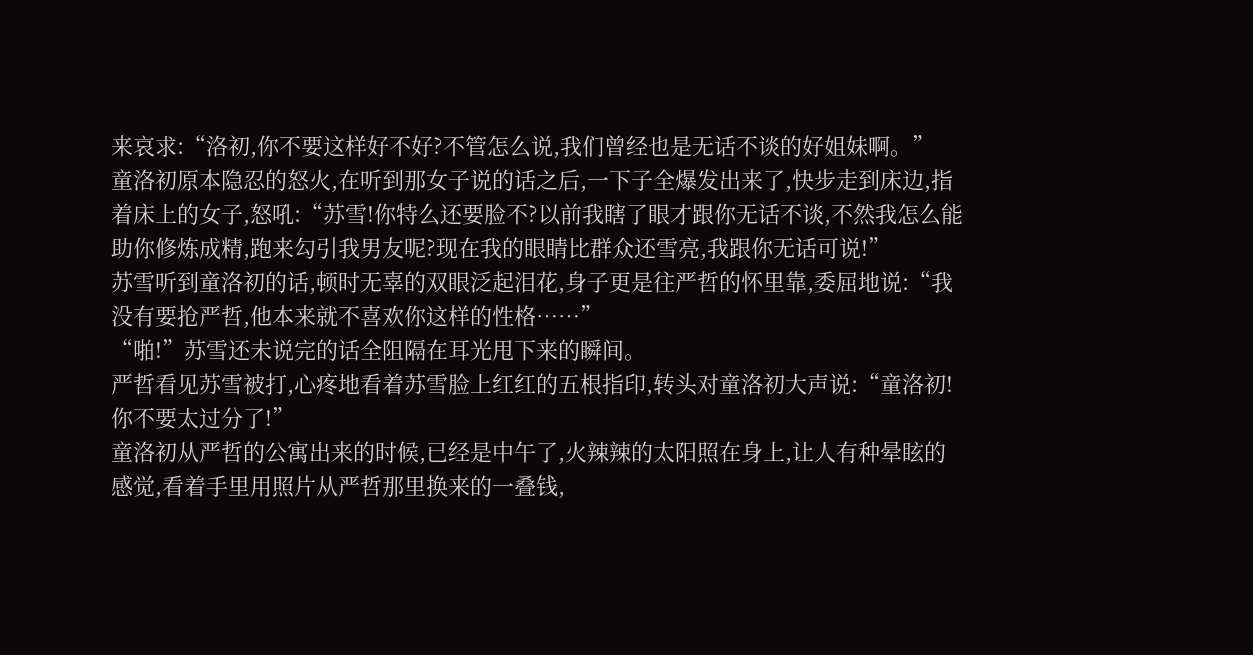来哀求:“洛初,你不要这样好不好?不管怎么说,我们曾经也是无话不谈的好姐妹啊。”
童洛初原本隐忍的怒火,在听到那女子说的话之后,一下子全爆发出来了,快步走到床边,指着床上的女子,怒吼:“苏雪!你特么还要脸不?以前我瞎了眼才跟你无话不谈,不然我怎么能助你修炼成精,跑来勾引我男友呢?现在我的眼睛比群众还雪亮,我跟你无话可说!”
苏雪听到童洛初的话,顿时无辜的双眼泛起泪花,身子更是往严哲的怀里靠,委屈地说:“我没有要抢严哲,他本来就不喜欢你这样的性格……”
“啪!”苏雪还未说完的话全阻隔在耳光甩下来的瞬间。
严哲看见苏雪被打,心疼地看着苏雪脸上红红的五根指印,转头对童洛初大声说:“童洛初!你不要太过分了!”
童洛初从严哲的公寓出来的时候,已经是中午了,火辣辣的太阳照在身上,让人有种晕眩的感觉,看着手里用照片从严哲那里换来的一叠钱,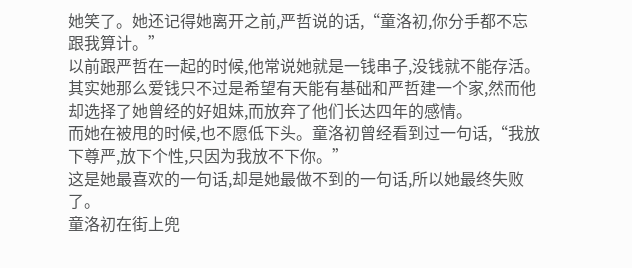她笑了。她还记得她离开之前,严哲说的话,“童洛初,你分手都不忘跟我算计。”
以前跟严哲在一起的时候,他常说她就是一钱串子,没钱就不能存活。其实她那么爱钱只不过是希望有天能有基础和严哲建一个家,然而他却选择了她曾经的好姐妹,而放弃了他们长达四年的感情。
而她在被甩的时候,也不愿低下头。童洛初曾经看到过一句话,“我放下尊严,放下个性,只因为我放不下你。”
这是她最喜欢的一句话,却是她最做不到的一句话,所以她最终失败了。
童洛初在街上兜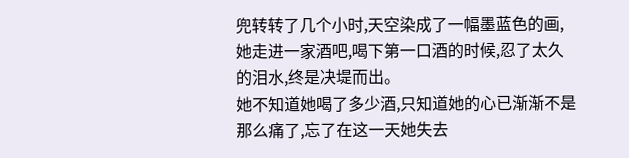兜转转了几个小时,天空染成了一幅墨蓝色的画,她走进一家酒吧,喝下第一口酒的时候,忍了太久的泪水,终是决堤而出。
她不知道她喝了多少酒,只知道她的心已渐渐不是那么痛了,忘了在这一天她失去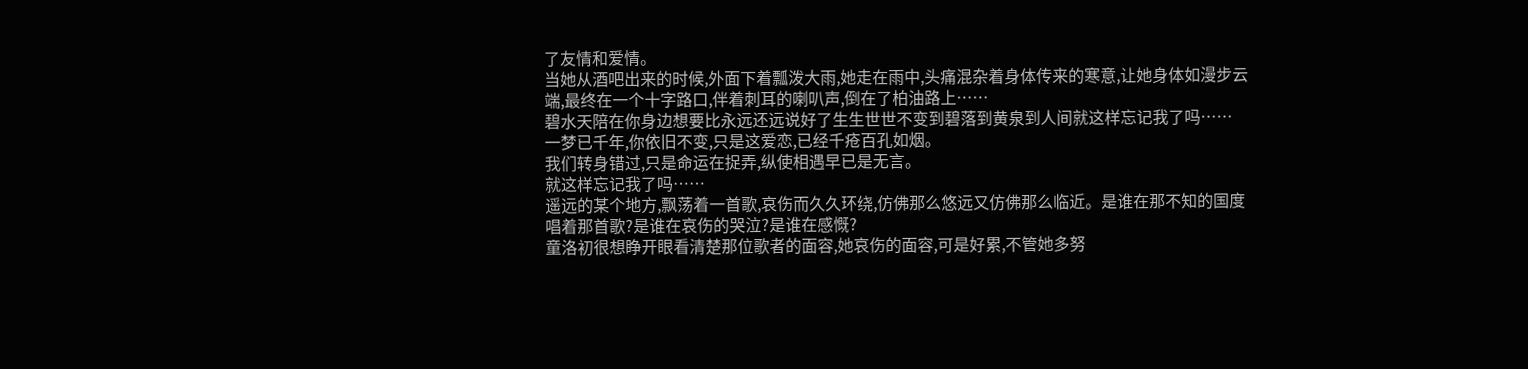了友情和爱情。
当她从酒吧出来的时候,外面下着瓢泼大雨,她走在雨中,头痛混杂着身体传来的寒意,让她身体如漫步云端,最终在一个十字路口,伴着刺耳的喇叭声,倒在了柏油路上……
碧水天陪在你身边想要比永远还远说好了生生世世不变到碧落到黄泉到人间就这样忘记我了吗……
一梦已千年,你依旧不变,只是这爱恋,已经千疮百孔如烟。
我们转身错过,只是命运在捉弄,纵使相遇早已是无言。
就这样忘记我了吗……
遥远的某个地方,飘荡着一首歌,哀伤而久久环绕,仿佛那么悠远又仿佛那么临近。是谁在那不知的国度唱着那首歌?是谁在哀伤的哭泣?是谁在感慨?
童洛初很想睁开眼看清楚那位歌者的面容,她哀伤的面容,可是好累,不管她多努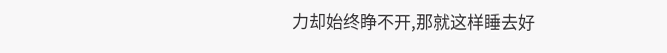力却始终睁不开,那就这样睡去好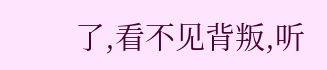了,看不见背叛,听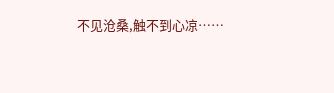不见沧桑,触不到心凉……